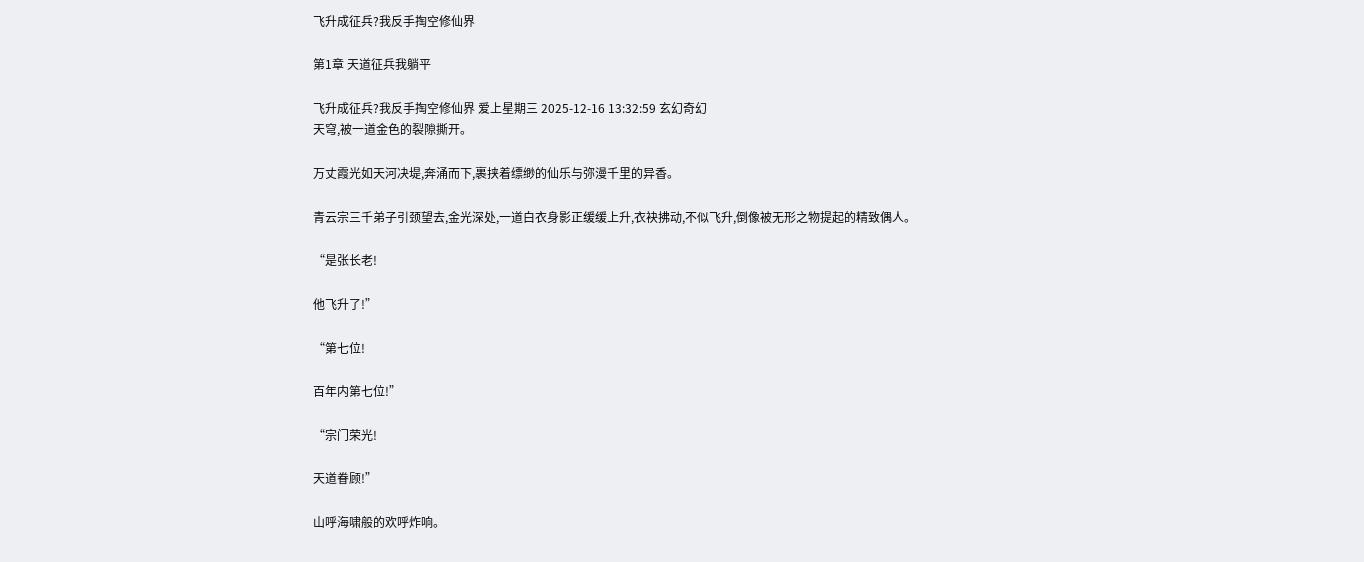飞升成征兵?我反手掏空修仙界

第1章 天道征兵我躺平

飞升成征兵?我反手掏空修仙界 爱上星期三 2025-12-16 13:32:59 玄幻奇幻
天穹,被一道金色的裂隙撕开。

万丈霞光如天河决堤,奔涌而下,裹挟着缥缈的仙乐与弥漫千里的异香。

青云宗三千弟子引颈望去,金光深处,一道白衣身影正缓缓上升,衣袂拂动,不似飞升,倒像被无形之物提起的精致偶人。

“是张长老!

他飞升了!”

“第七位!

百年内第七位!”

“宗门荣光!

天道眷顾!”

山呼海啸般的欢呼炸响。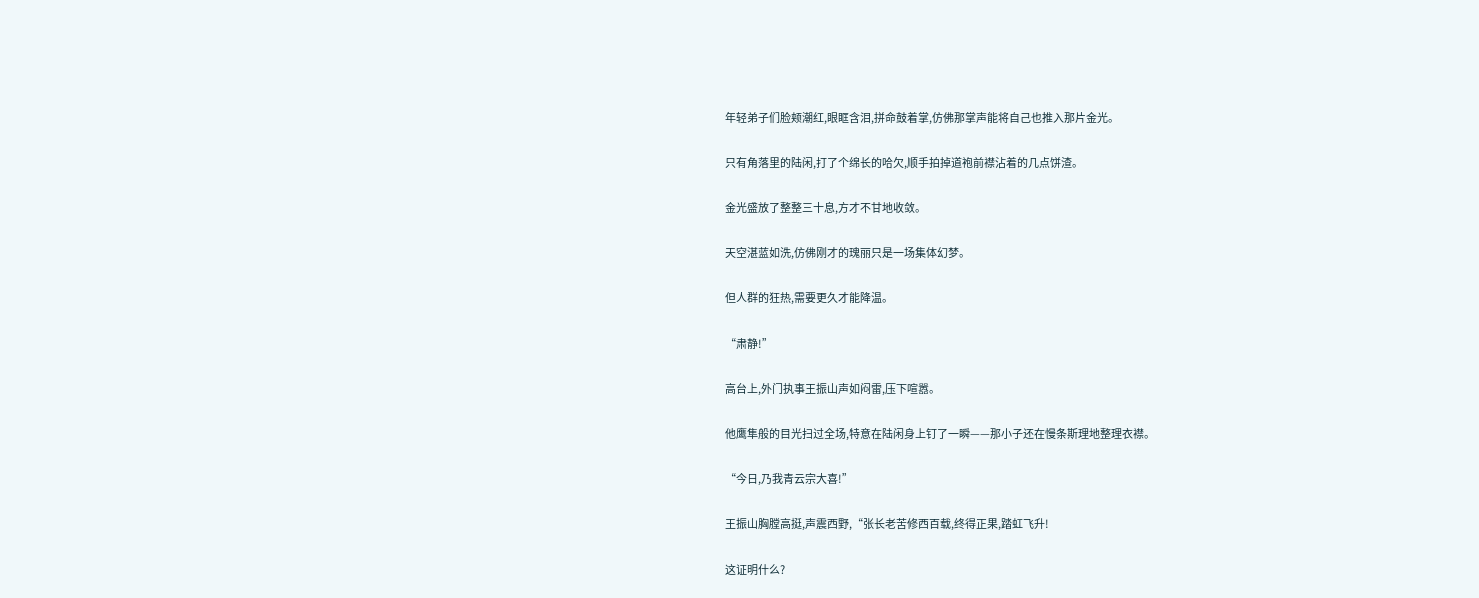年轻弟子们脸颊潮红,眼眶含泪,拼命鼓着掌,仿佛那掌声能将自己也推入那片金光。

只有角落里的陆闲,打了个绵长的哈欠,顺手拍掉道袍前襟沾着的几点饼渣。

金光盛放了整整三十息,方才不甘地收敛。

天空湛蓝如洗,仿佛刚才的瑰丽只是一场集体幻梦。

但人群的狂热,需要更久才能降温。

“肃静!”

高台上,外门执事王振山声如闷雷,压下喧嚣。

他鹰隼般的目光扫过全场,特意在陆闲身上钉了一瞬——那小子还在慢条斯理地整理衣襟。

“今日,乃我青云宗大喜!”

王振山胸膛高挺,声震西野,“张长老苦修西百载,终得正果,踏虹飞升!

这证明什么?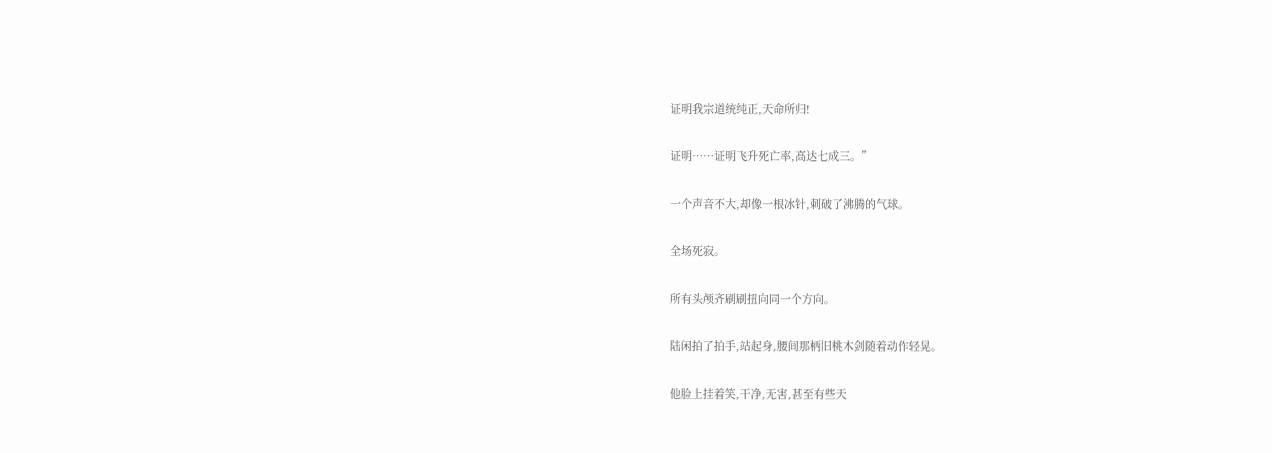证明我宗道统纯正,天命所归!

证明……证明飞升死亡率,高达七成三。”

一个声音不大,却像一根冰针,刺破了沸腾的气球。

全场死寂。

所有头颅齐刷刷扭向同一个方向。

陆闲拍了拍手,站起身,腰间那柄旧桃木剑随着动作轻晃。

他脸上挂着笑,干净,无害,甚至有些天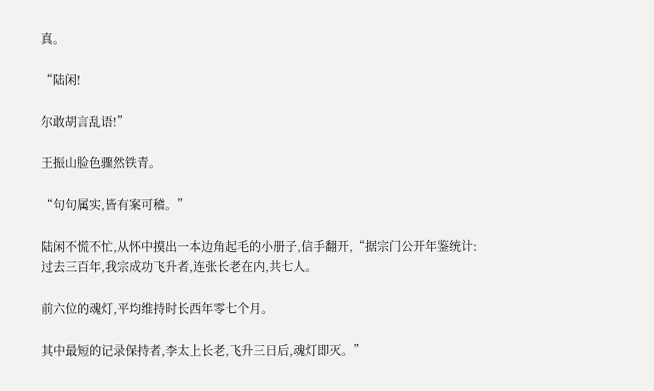真。

“陆闲!

尔敢胡言乱语!”

王振山脸色骤然铁青。

“句句属实,皆有案可稽。”

陆闲不慌不忙,从怀中摸出一本边角起毛的小册子,信手翻开,“据宗门公开年鉴统计:过去三百年,我宗成功飞升者,连张长老在内,共七人。

前六位的魂灯,平均维持时长西年零七个月。

其中最短的记录保持者,李太上长老,飞升三日后,魂灯即灭。”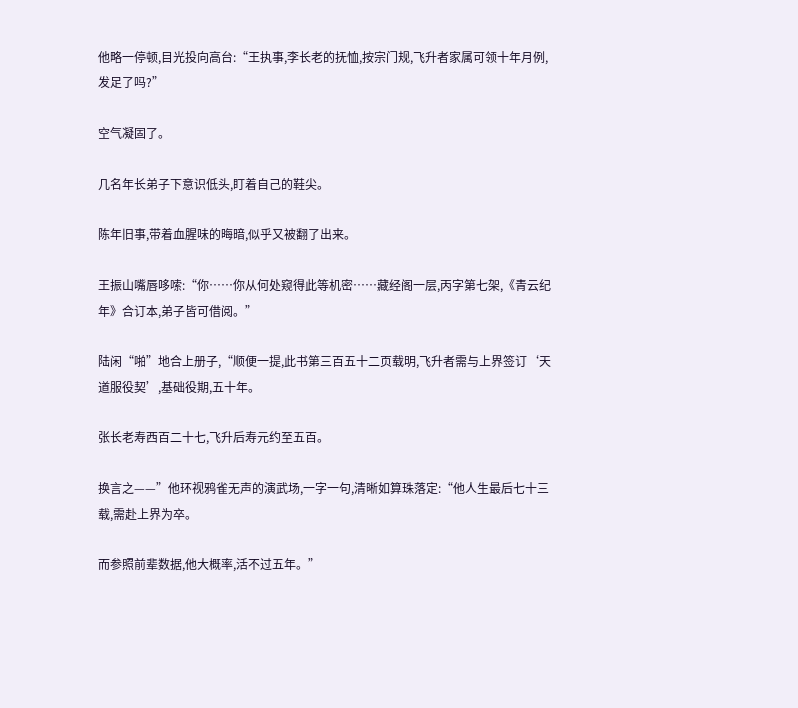他略一停顿,目光投向高台:“王执事,李长老的抚恤,按宗门规,飞升者家属可领十年月例,发足了吗?”

空气凝固了。

几名年长弟子下意识低头,盯着自己的鞋尖。

陈年旧事,带着血腥味的晦暗,似乎又被翻了出来。

王振山嘴唇哆嗦:“你……你从何处窥得此等机密……藏经阁一层,丙字第七架,《青云纪年》合订本,弟子皆可借阅。”

陆闲“啪”地合上册子,“顺便一提,此书第三百五十二页载明,飞升者需与上界签订‘天道服役契’,基础役期,五十年。

张长老寿西百二十七,飞升后寿元约至五百。

换言之——”他环视鸦雀无声的演武场,一字一句,清晰如算珠落定:“他人生最后七十三载,需赴上界为卒。

而参照前辈数据,他大概率,活不过五年。”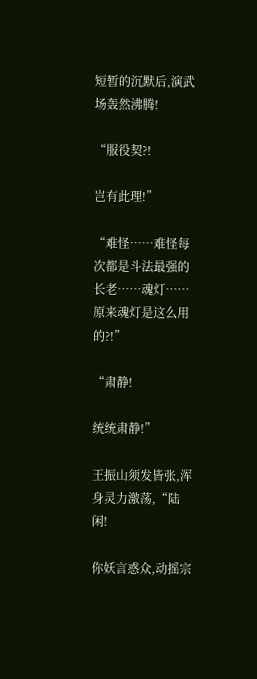短暂的沉默后,演武场轰然沸腾!

“服役契?!

岂有此理!”

“难怪……难怪每次都是斗法最强的长老……魂灯……原来魂灯是这么用的?!”

“肃静!

统统肃静!”

王振山须发皆张,浑身灵力激荡,“陆闲!

你妖言惑众,动摇宗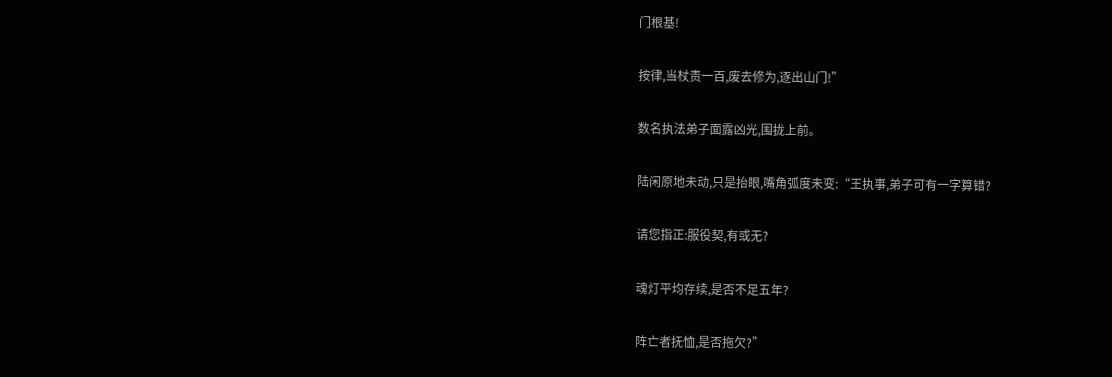门根基!

按律,当杖责一百,废去修为,逐出山门!”

数名执法弟子面露凶光,围拢上前。

陆闲原地未动,只是抬眼,嘴角弧度未变:“王执事,弟子可有一字算错?

请您指正:服役契,有或无?

魂灯平均存续,是否不足五年?

阵亡者抚恤,是否拖欠?”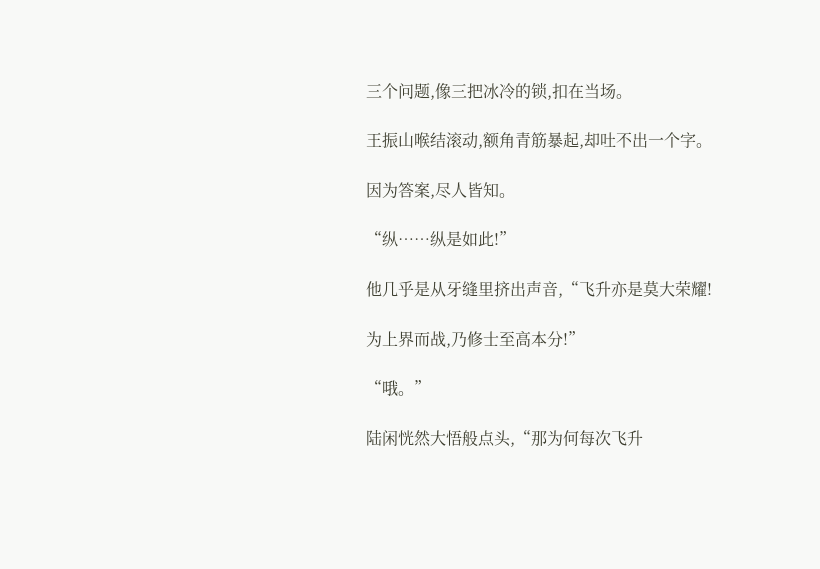三个问题,像三把冰冷的锁,扣在当场。

王振山喉结滚动,额角青筋暴起,却吐不出一个字。

因为答案,尽人皆知。

“纵……纵是如此!”

他几乎是从牙缝里挤出声音,“飞升亦是莫大荣耀!

为上界而战,乃修士至高本分!”

“哦。”

陆闲恍然大悟般点头,“那为何每次飞升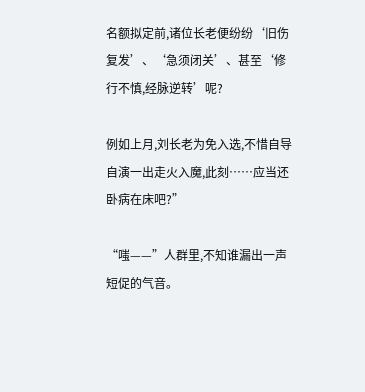名额拟定前,诸位长老便纷纷‘旧伤复发’、‘急须闭关’、甚至‘修行不慎,经脉逆转’呢?

例如上月,刘长老为免入选,不惜自导自演一出走火入魔,此刻……应当还卧病在床吧?”

“嗤——”人群里,不知谁漏出一声短促的气音。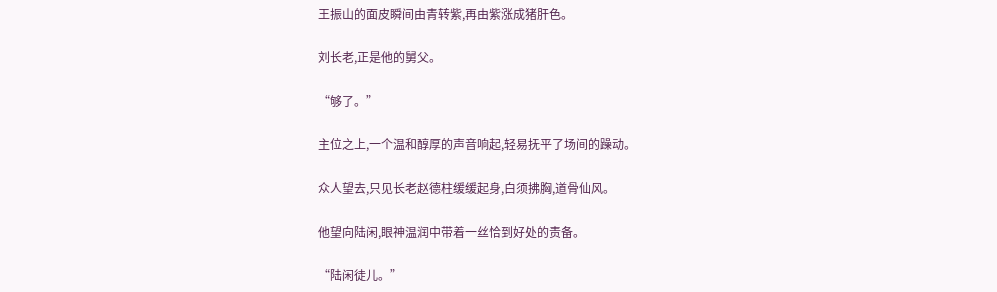王振山的面皮瞬间由青转紫,再由紫涨成猪肝色。

刘长老,正是他的舅父。

“够了。”

主位之上,一个温和醇厚的声音响起,轻易抚平了场间的躁动。

众人望去,只见长老赵德柱缓缓起身,白须拂胸,道骨仙风。

他望向陆闲,眼神温润中带着一丝恰到好处的责备。

“陆闲徒儿。”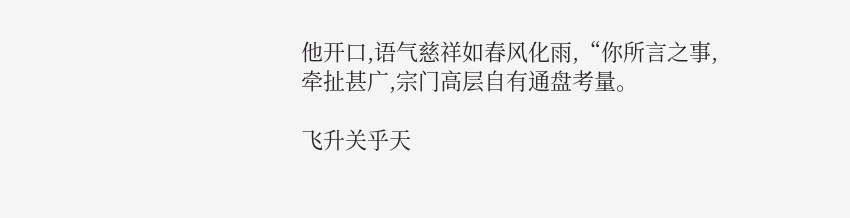他开口,语气慈祥如春风化雨,“你所言之事,牵扯甚广,宗门高层自有通盘考量。

飞升关乎天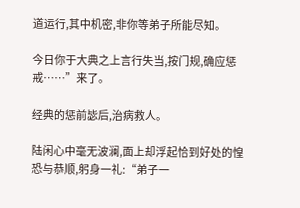道运行,其中机密,非你等弟子所能尽知。

今日你于大典之上言行失当,按门规,确应惩戒……”来了。

经典的惩前毖后,治病救人。

陆闲心中毫无波澜,面上却浮起恰到好处的惶恐与恭顺,躬身一礼:“弟子一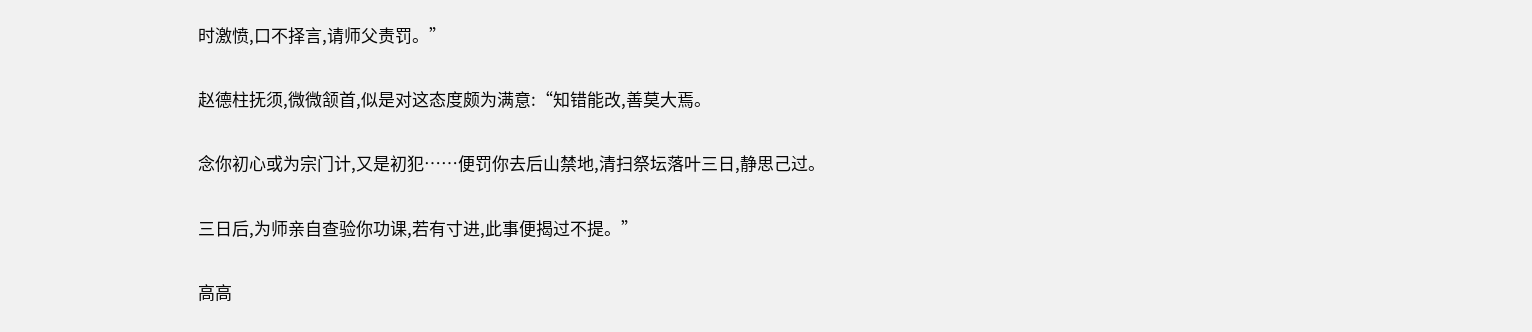时激愤,口不择言,请师父责罚。”

赵德柱抚须,微微颔首,似是对这态度颇为满意:“知错能改,善莫大焉。

念你初心或为宗门计,又是初犯……便罚你去后山禁地,清扫祭坛落叶三日,静思己过。

三日后,为师亲自查验你功课,若有寸进,此事便揭过不提。”

高高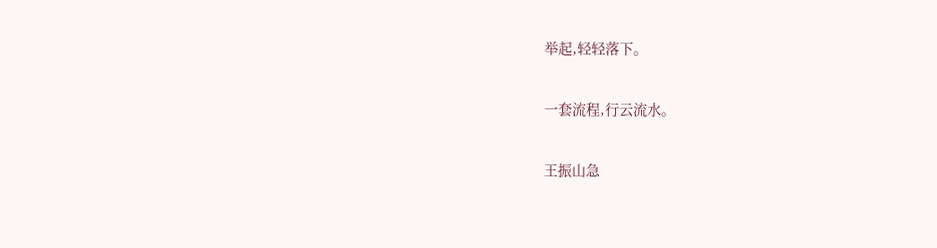举起,轻轻落下。

一套流程,行云流水。

王振山急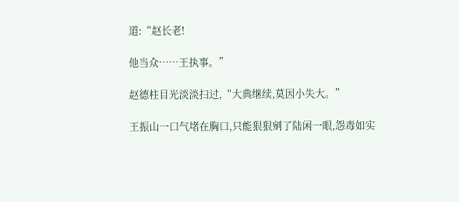道:“赵长老!

他当众……王执事。”

赵德柱目光淡淡扫过,“大典继续,莫因小失大。”

王振山一口气堵在胸口,只能狠狠剜了陆闲一眼,怨毒如实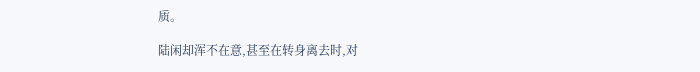质。

陆闲却浑不在意,甚至在转身离去时,对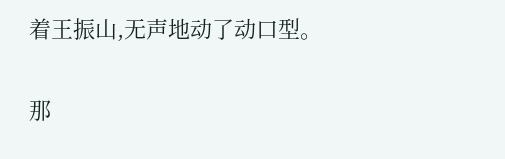着王振山,无声地动了动口型。

那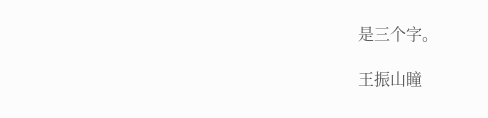是三个字。

王振山瞳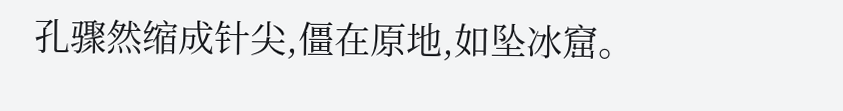孔骤然缩成针尖,僵在原地,如坠冰窟。